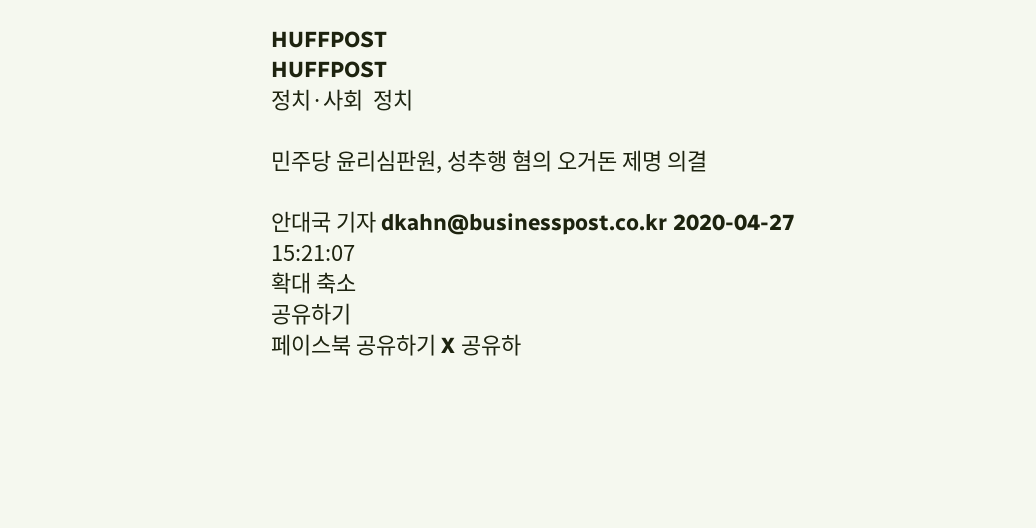HUFFPOST
HUFFPOST
정치·사회  정치

민주당 윤리심판원, 성추행 혐의 오거돈 제명 의결

안대국 기자 dkahn@businesspost.co.kr 2020-04-27 15:21:07
확대 축소
공유하기
페이스북 공유하기 X 공유하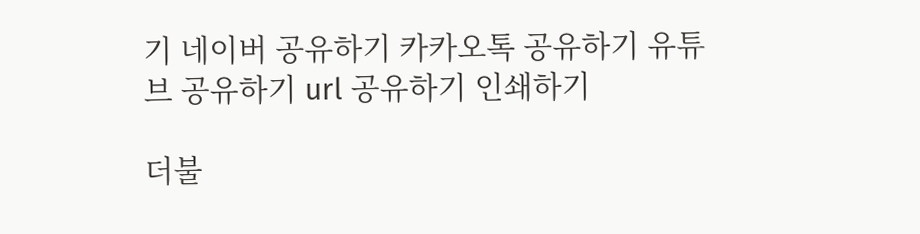기 네이버 공유하기 카카오톡 공유하기 유튜브 공유하기 url 공유하기 인쇄하기

더불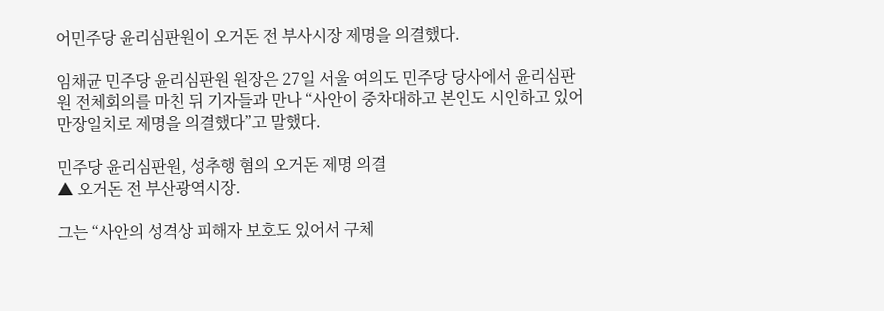어민주당 윤리심판원이 오거돈 전 부사시장 제명을 의결했다.

임채균 민주당 윤리심판원 원장은 27일 서울 여의도 민주당 당사에서 윤리심판원 전체회의를 마친 뒤 기자들과 만나 “사안이 중차대하고 본인도 시인하고 있어 만장일치로 제명을 의결했다”고 말했다.

민주당 윤리심판원, 성추행 혐의 오거돈 제명 의결
▲ 오거돈 전 부산광역시장.

그는 “사안의 성격상 피해자 보호도 있어서 구체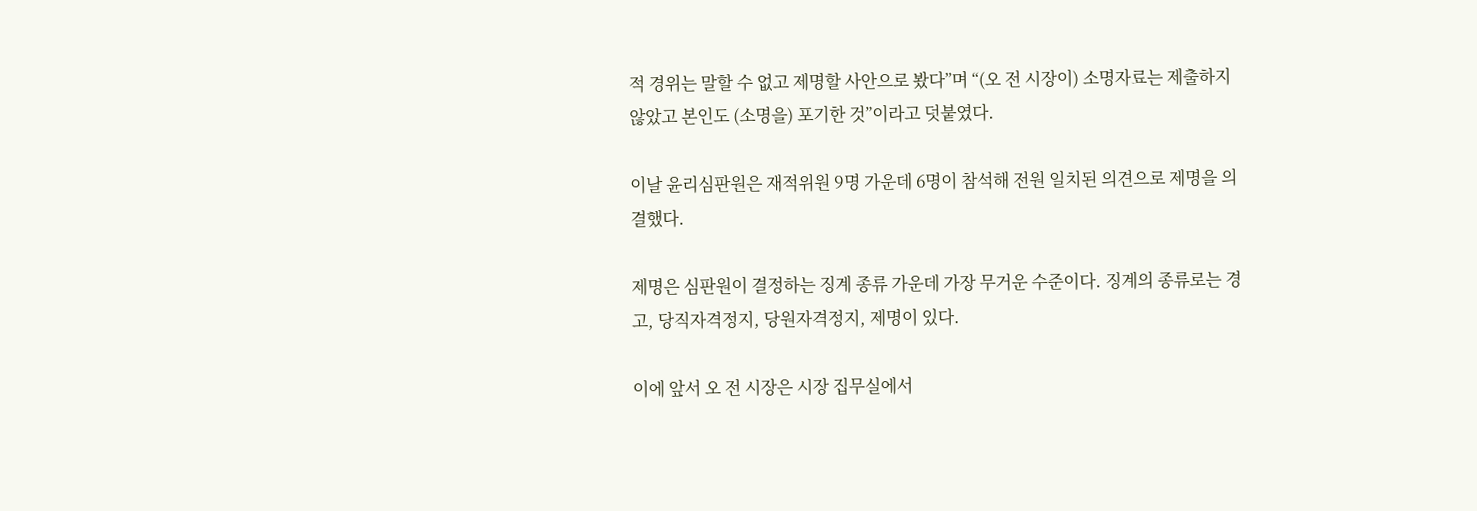적 경위는 말할 수 없고 제명할 사안으로 봤다”며 “(오 전 시장이) 소명자료는 제출하지 않았고 본인도 (소명을) 포기한 것”이라고 덧붙였다.

이날 윤리심판원은 재적위원 9명 가운데 6명이 참석해 전원 일치된 의견으로 제명을 의결했다.

제명은 심판원이 결정하는 징계 종류 가운데 가장 무거운 수준이다. 징계의 종류로는 경고, 당직자격정지, 당원자격정지, 제명이 있다.

이에 앞서 오 전 시장은 시장 집무실에서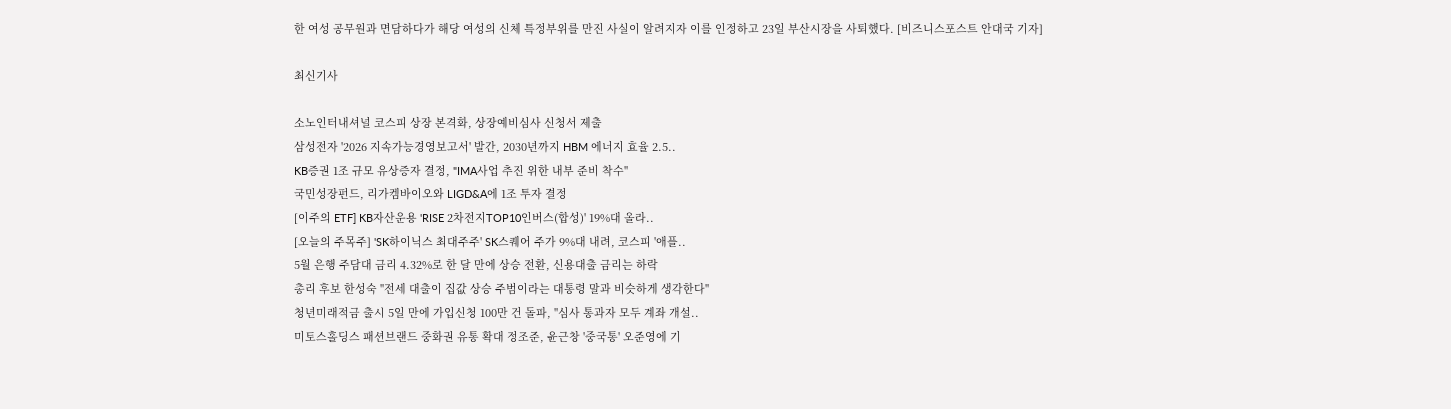한 여성 공무원과 면담하다가 해당 여성의 신체 특정부위를 만진 사실이 알려지자 이를 인정하고 23일 부산시장을 사퇴했다. [비즈니스포스트 안대국 기자]

최신기사

소노인터내셔널 코스피 상장 본격화, 상장예비심사 신청서 제출
삼성전자 '2026 지속가능경영보고서' 발간, 2030년까지 HBM 에너지 효율 2.5..
KB증권 1조 규모 유상증자 결정, "IMA사업 추진 위한 내부 준비 착수"
국민성장펀드, 리가켐바이오와 LIGD&A에 1조 투자 결정
[이주의 ETF] KB자산운용 'RISE 2차전지TOP10인버스(합성)' 19%대 올라..
[오늘의 주목주] 'SK하이닉스 최대주주' SK스퀘어 주가 9%대 내려, 코스피 '애플..
5월 은행 주담대 금리 4.32%로 한 달 만에 상승 전환, 신용대출 금리는 하락
총리 후보 한성숙 "전세 대출이 집값 상승 주범이라는 대통령 말과 비슷하게 생각한다"
청년미래적금 출시 5일 만에 가입신청 100만 건 돌파, "심사 통과자 모두 계좌 개설..
미토스홀딩스 패션브랜드 중화권 유통 확대 정조준, 윤근창 '중국통' 오준영에 기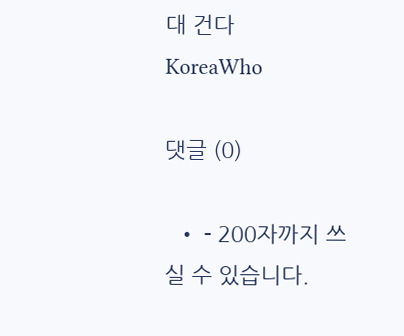대 건다
KoreaWho

댓글 (0)

  • - 200자까지 쓰실 수 있습니다.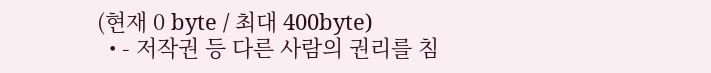(현재 0 byte / 최대 400byte)
  • - 저작권 등 다른 사람의 권리를 침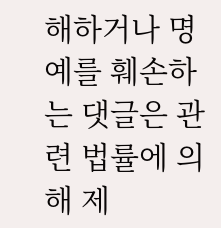해하거나 명예를 훼손하는 댓글은 관련 법률에 의해 제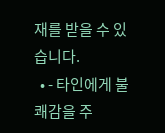재를 받을 수 있습니다.
  • - 타인에게 불쾌감을 주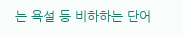는 욕설 등 비하하는 단어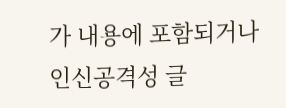가 내용에 포함되거나 인신공격성 글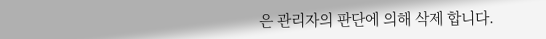은 관리자의 판단에 의해 삭제 합니다.